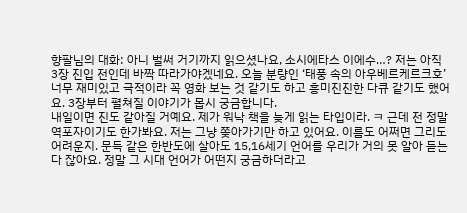향팔님의 대화: 아니 벌써 거기까지 읽으셨나요, 소시에타스 이에수…? 저는 아직 3장 진입 전인데 바짝 따라가야겠네요. 오늘 분량인 ‘태풍 속의 아우베르케르크호’ 너무 재미있고 극적이라 꼭 영화 보는 것 같기도 하고 흥미진진한 다큐 같기도 했어요. 3장부터 펼쳐질 이야기가 몹시 궁금합니다.
내일이면 진도 같아질 거예요. 제가 워낙 책을 늦게 읽는 타입이라. ㅋ 근데 전 정말 역포자이기도 한가봐요. 저는 그냥 쫒아가기만 하고 있어요. 이름도 어쩌면 그리도 어려운지. 문득 같은 한반도에 살아도 15,16세기 언어를 우리가 거의 못 알아 듣는다 잖아요. 정말 그 시대 언어가 어떤지 궁금하더라고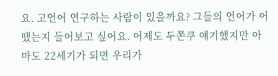요. 고언어 연구하는 사람이 있을까요? 그들의 언어가 어땠는지 들어보고 싶어요. 어제도 두쫀쿠 얘기했지만 아마도 22세기가 되면 우리가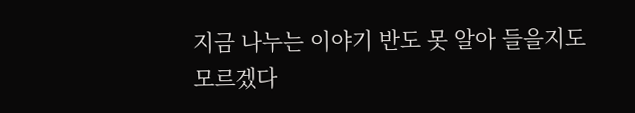지금 나누는 이야기 반도 못 알아 들을지도 모르겠다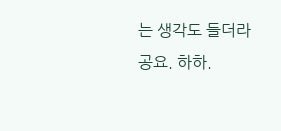는 생각도 들더라공요. 하하.